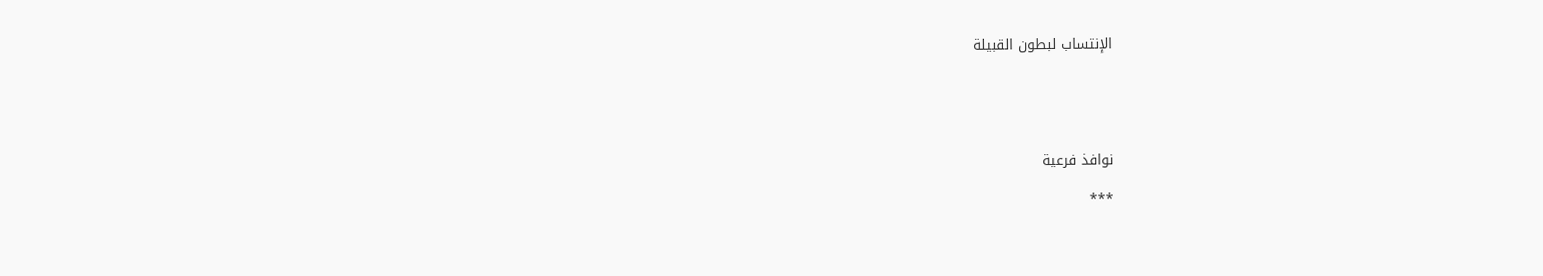الإنتساب لبطون القبيلة





نوافذ فرعية

***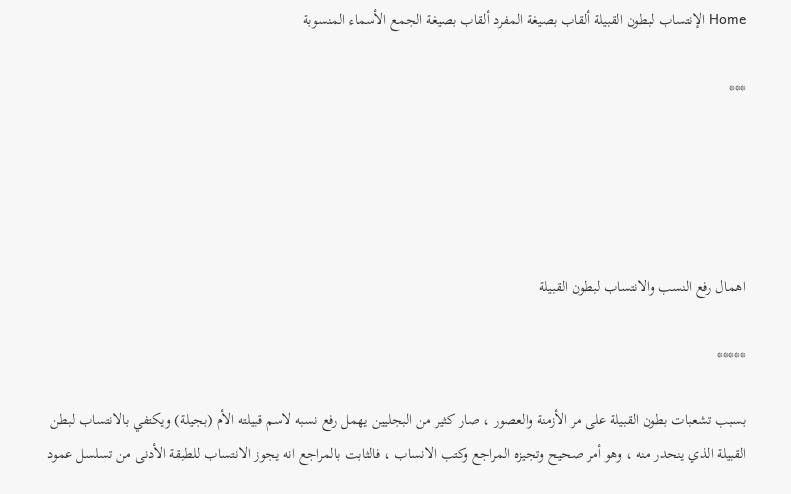Home الإنتساب لبطون القبيلة ألقاب بصيغة المفرد ألقاب بصيغة الجمع الأسماء المنسوبة

***





اهمال رفع النسب والانتساب لبطون القبيلة

*****

بسبب تشعبات بطون القبيلة على مر الأزمنة والعصور ، صار كثير من البجليين يهمل رفع نسبه لاسم قبيلته الأم (بجيلة) ويكتفي بالانتساب لبطن القبيلة الذي ينحدر منه ، وهو أمر صحيح وتجيزه المراجع وكتب الانساب ، فالثابت بالمراجع انه يجوز الانتساب للطبقة الأدنى من تسلسل عمود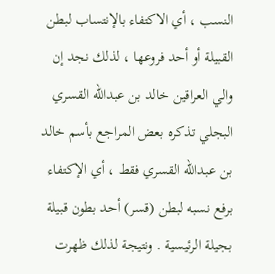النسب ، أي الاكتفاء بالإنتساب لبطن القبيلة أو أحد فروعها ، لذلك نجد إن والي العراقين خالد بن عبدالله القسري البجلي تذكره بعض المراجع بأسم خالد بن عبدالله القسري فقط ، أي الإكتفاء برفع نسبه لبطن (قسر) أحد بطون قبيلة بجيلة الرئيسية . ونتيجة لذلك ظهرت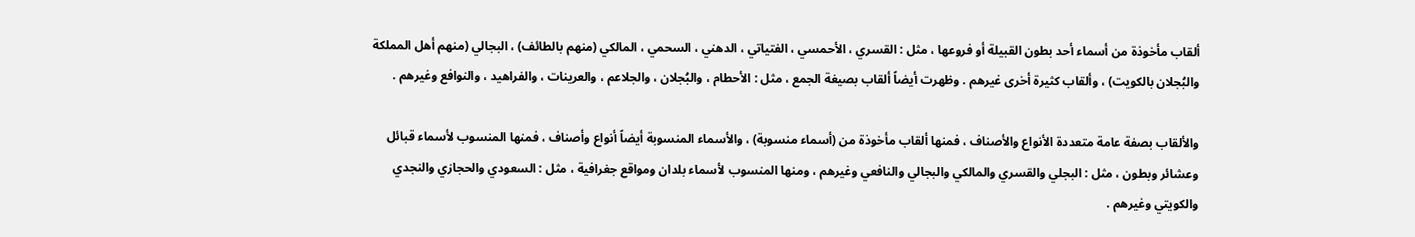ألقاب مأخوذة من أسماء أحد بطون القبيلة أو فروعها ، مثل : القسري ، الأحمسي ، الفتياتي ، الدهني ، السحمي ، المالكي (منهم بالطائف) ، البجالي (منهم أهل المملكة والبُجلان بالكويت) ، وألقاب كثيرة أخرى غيرهم . وظهرت أيضاً ألقاب بصيغة الجمع ، مثل : الأحطام ، والبُجلان ، والجلاعم ، والعرينات ، والفراهيد ، والنوافع وغيرهم .

والألقاب بصفة عامة متعددة الأنواع والأصناف ، فمنها ألقاب مأخوذة من (أسماء منسوبة) ، والأسماء المنسوبة أيضاً أنواع وأصناف ، فمنها المنسوب لأسماء قبائل وعشائر وبطون ، مثل : البجلي والقسري والمالكي والبجالي والنافعي وغيرهم ، ومنها المنسوب لأسماء بلدان ومواقع جغرافية ، مثل : السعودي والحجازي والنجدي والكويتي وغيرهم .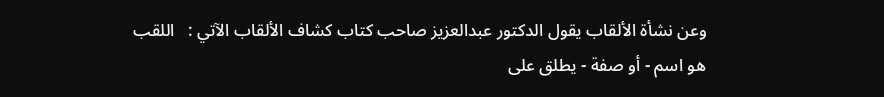وعن نشأة الألقاب يقول الدكتور عبدالعزيز صاحب كتاب كشاف الألقاب الآتي :   اللقب هو اسم - أو صفة - يطلق على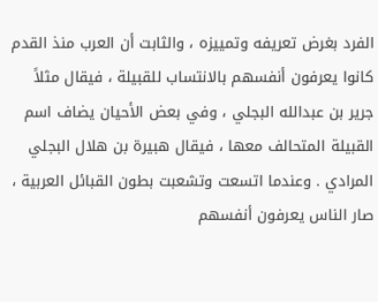الفرد بغرض تعريفه وتمييزه ، والثابت أن العرب منذ القدم كانوا يعرفون أنفسهم بالانتساب للقبيلة ، فيقال مثلاً جرير بن عبدالله البجلي ، وفي بعض الأحيان يضاف اسم القبيلة المتحالف معها ، فيقال هبيرة بن هلال البجلي المرادي . وعندما اتسعت وتشعبت بطون القبائل العربية ، صار الناس يعرفون أنفسهم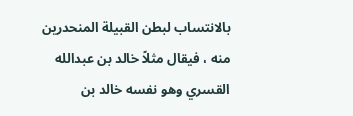بالانتساب لبطن القبيلة المنحدرين منه ، فيقال مثلاً خالد بن عبدالله القسري وهو نفسه خالد بن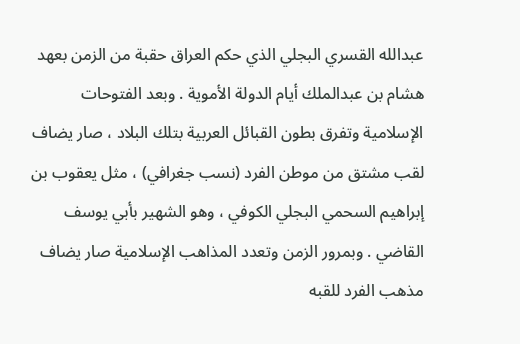عبدالله القسري البجلي الذي حكم العراق حقبة من الزمن بعهد هشام بن عبدالملك أيام الدولة الأموية . وبعد الفتوحات الإسلامية وتفرق بطون القبائل العربية بتلك البلاد ، صار يضاف لقب مشتق من موطن الفرد (نسب جغرافي) ، مثل يعقوب بن إبراهيم السحمي البجلي الكوفي ، وهو الشهير بأبي يوسف القاضي . وبمرور الزمن وتعدد المذاهب الإسلامية صار يضاف مذهب الفرد للقبه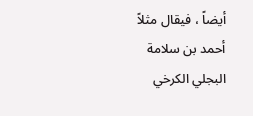أيضاً ، فيقال مثلاً أحمد بن سلامة البجلي الكرخي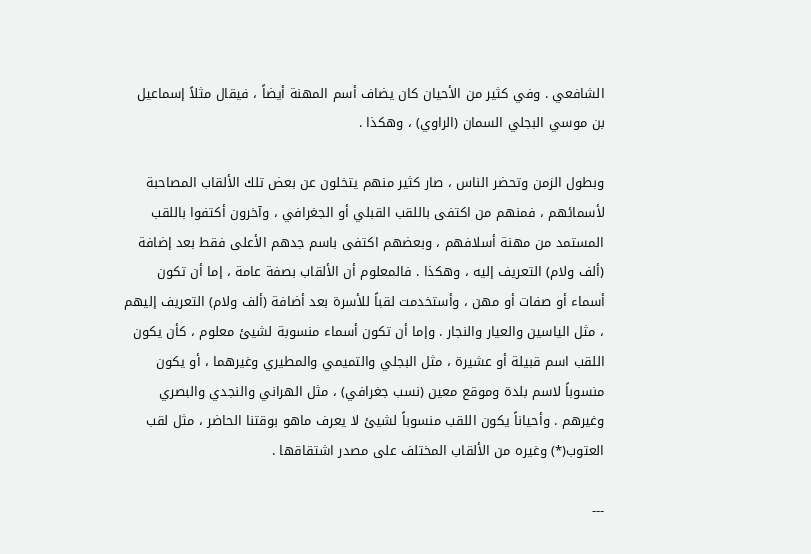الشافعي . وفي كثير من الأحيان كان يضاف أسم المهنة أيضاً ، فيقال مثلاً إسماعيل بن موسي البجلي السمان (الراوي) ، وهكذا .

وبطول الزمن وتحضر الناس ، صار كثير منهم يتخلون عن بعض تلك الألقاب المصاحبة لأسمائهم ، فمنهم من اكتفى باللقب القبلي أو الجغرافي ، وآخرون أكتفوا باللقب المستمد من مهنة أسلافهم ، وبعضهم اكتفى باسم جدهم الأعلى فقط بعد إضافة (ألف ولام) التعريف إليه ، وهكذا . فالمعلوم أن الألقاب بصفة عامة ، إما أن تكون أسماء أو صفات أو مهن ، وأستخدمت لقباً للأسرة بعد أضافة (ألف ولام) التعريف إليهم ، مثل الياسين والعيار والنجار . وإما أن تكون أسماء منسوبة لشيئ معلوم ، كأن يكون اللقب اسم قبيلة أو عشيرة ، مثل البجلي والتميمي والمطيري وغيرهما ، أو يكون منسوباً لاسم بلدة وموقع معين (نسب جغرافي) ، مثل الهراني والنجدي والبصري وغيرهم . وأحياناً يكون اللقب منسوباً لشيئ لا يعرف ماهو بوقتنا الحاضر ، مثل لقب العتوب(*) وغيره من الألقاب المختلف على مصدر اشتقاقها .

---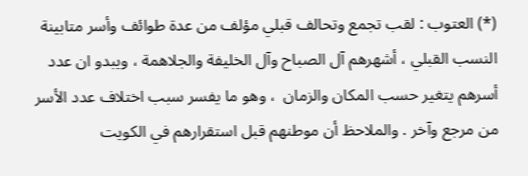(*) العتوب : لقب تجمع وتحالف قبلي مؤلف من عدة طوائف وأسر متابينة النسب القبلي ، أشهرهم آل الصباح وآل الخليفة والجلاهمة ، ويبدو ان عدد أسرهم يتغير حسب المكان والزمان  ، وهو ما يفسر سبب اختلاف عدد الأسر من مرجع وآخر . والملاحظ أن موطنهم قبل استقرارهم في الكويت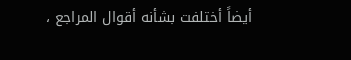أيضاً أختلفت بشأنه أقوال المراجع ،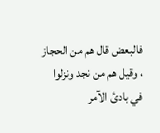فالبعض قال هم من الحجاز ، وقيل هم من نجد ونزلوا في بادئ الآمر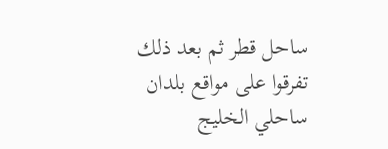ساحل قطر ثم بعد ذلك تفرقوا على مواقع بلدان ساحلي الخليج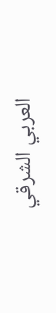العربي الشرقي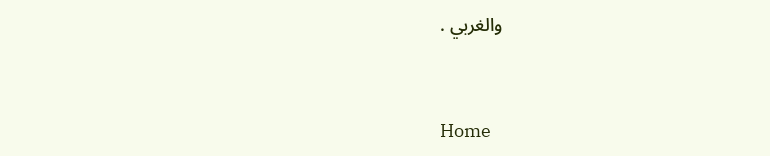والغربي .



Home